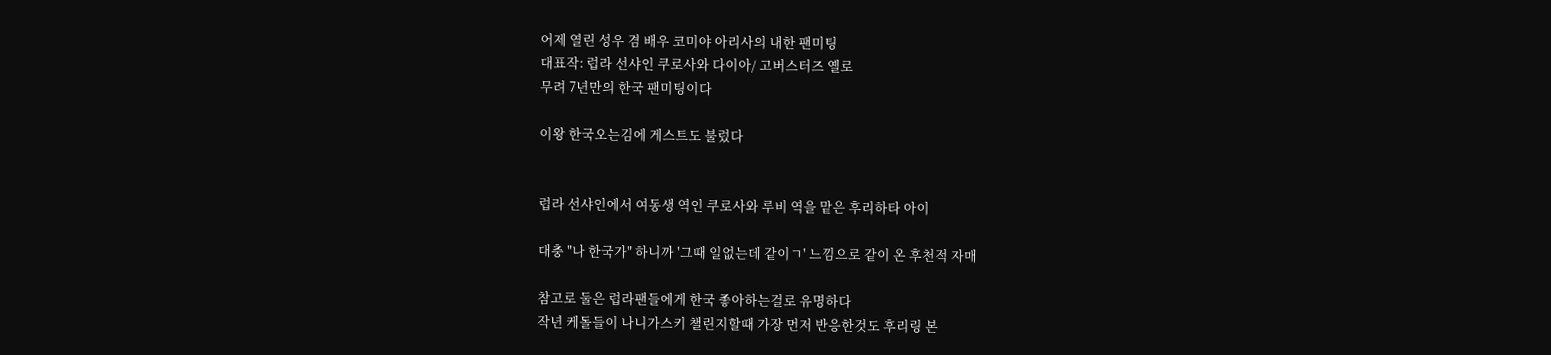어제 열린 성우 겸 배우 코미야 아리사의 내한 팬미팅
대표작: 럽라 선샤인 쿠로사와 다이아/ 고버스터즈 옐로
무려 7년만의 한국 팬미팅이다

이왕 한국오는김에 게스트도 불렀다


럽라 선샤인에서 여동생 역인 쿠로사와 루비 역을 맡은 후리하타 아이

대충 "나 한국가" 하니까 '그때 일없는데 같이ㄱ' 느낌으로 같이 온 후천적 자매

참고로 둘은 럽라팬들에게 한국 좋아하는걸로 유명하다
작년 케돌들이 나니가스키 챌린지할때 가장 먼저 반응한것도 후리링 본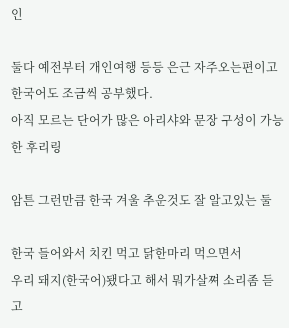인

둘다 예전부터 개인여행 등등 은근 자주오는편이고 한국어도 조금씩 공부했다.
아직 모르는 단어가 많은 아리샤와 문장 구성이 가능한 후리링

암튼 그런만큼 한국 겨울 추운것도 잘 알고있는 둘

한국 들어와서 치킨 먹고 닭한마리 먹으면서
우리 돼지(한국어)됐다고 해서 뭐가살쪄 소리좀 듣고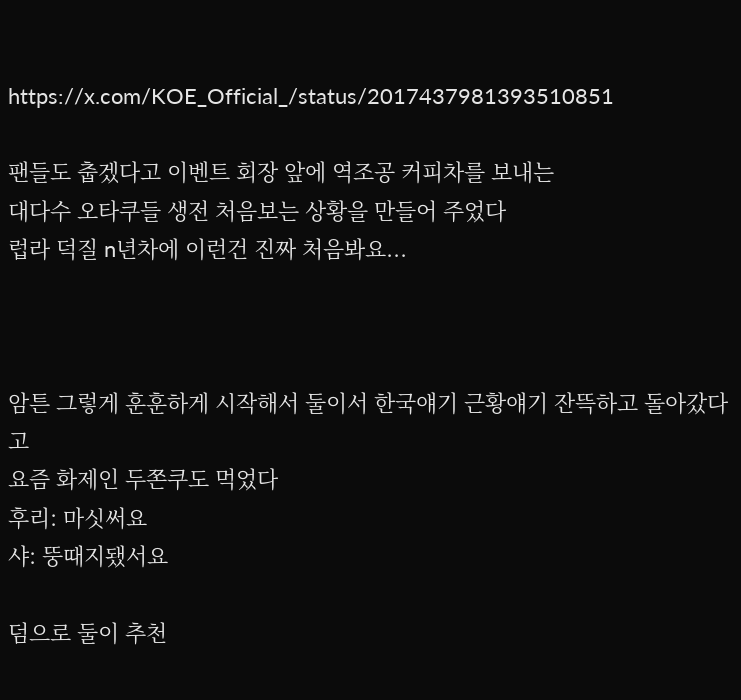https://x.com/KOE_Official_/status/2017437981393510851

팬들도 춥겠다고 이벤트 회장 앞에 역조공 커피차를 보내는
대다수 오타쿠들 생전 처음보는 상황을 만들어 주었다
럽라 덕질 n년차에 이런건 진짜 처음봐요...



암튼 그렇게 훈훈하게 시작해서 둘이서 한국얘기 근황얘기 잔뜩하고 돌아갔다고
요즘 화제인 두쫀쿠도 먹었다
후리: 마싯써요
샤: 뚱때지됐서요

덤으로 둘이 추천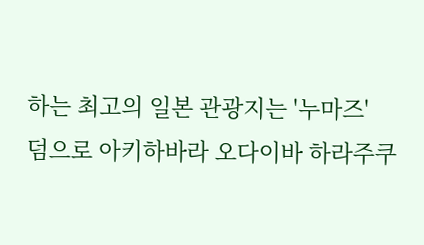하는 최고의 일본 관광지는 '누마즈'
덤으로 아키하바라 오다이바 하라주쿠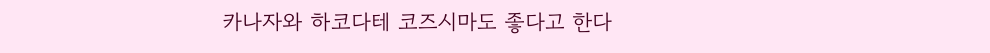카나자와 하코다테 코즈시마도 좋다고 한다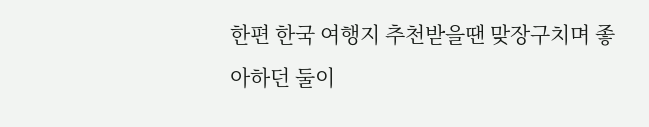한편 한국 여행지 추천받을땐 맞장구치며 좋아하던 둘이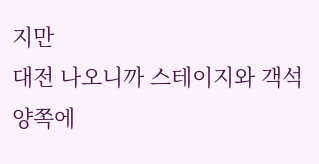지만
대전 나오니까 스테이지와 객석 양쪽에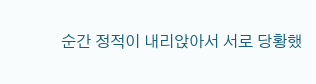순간 정적이 내리앉아서 서로 당황했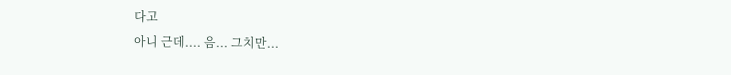다고
아니 근데.... 음... 그치만...